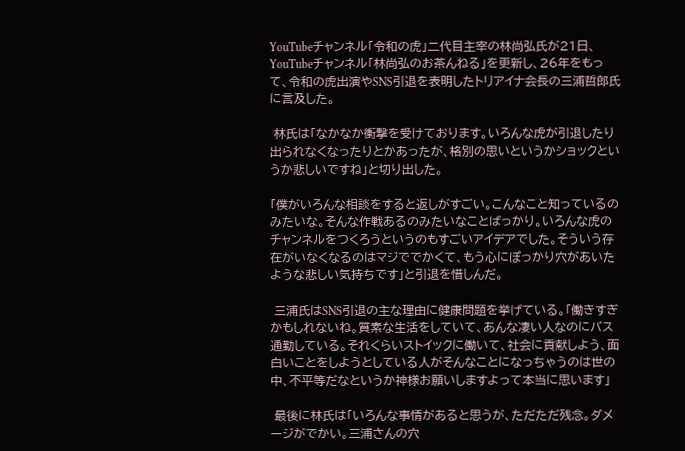YouTubeチャンネル「令和の虎」二代目主宰の林尚弘氏が21日、YouTubeチャンネル「林尚弘のお茶んねる」を更新し、26年をもって、令和の虎出演やSNS引退を表明したトリアイナ会長の三浦哲郎氏に言及した。

 林氏は「なかなか衝撃を受けております。いろんな虎が引退したり出られなくなったりとかあったが、格別の思いというかショックというか悲しいですね」と切り出した。

「僕がいろんな相談をすると返しがすごい。こんなこと知っているのみたいな。そんな作戦あるのみたいなことばっかり。いろんな虎のチャンネルをつくろうというのもすごいアイデアでした。そういう存在がいなくなるのはマジででかくて、もう心にぽっかり穴があいたような悲しい気持ちです」と引退を惜しんだ。

 三浦氏はSNS引退の主な理由に健康問題を挙げている。「働きすぎかもしれないね。質素な生活をしていて、あんな凄い人なのにバス通勤している。それくらいストイックに働いて、社会に貢献しよう、面白いことをしようとしている人がそんなことになっちゃうのは世の中、不平等だなというか神様お願いしますよって本当に思います」

 最後に林氏は「いろんな事情があると思うが、ただただ残念。ダメージがでかい。三浦さんの穴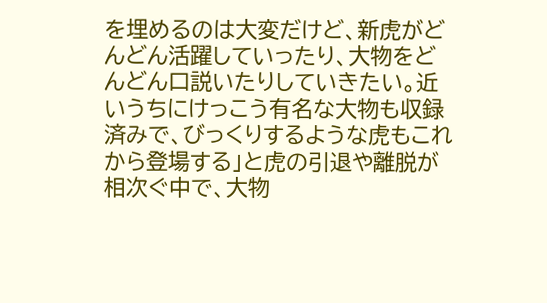を埋めるのは大変だけど、新虎がどんどん活躍していったり、大物をどんどん口説いたりしていきたい。近いうちにけっこう有名な大物も収録済みで、びっくりするような虎もこれから登場する」と虎の引退や離脱が相次ぐ中で、大物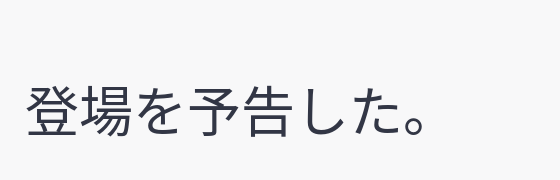登場を予告した。